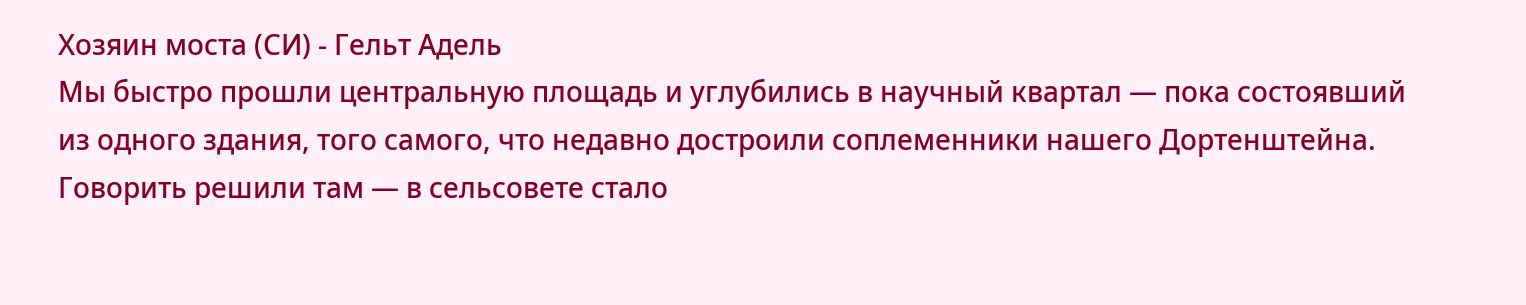Хозяин моста (СИ) - Гельт Адель
Мы быстро прошли центральную площадь и углубились в научный квартал — пока состоявший из одного здания, того самого, что недавно достроили соплеменники нашего Дортенштейна. Говорить решили там — в сельсовете стало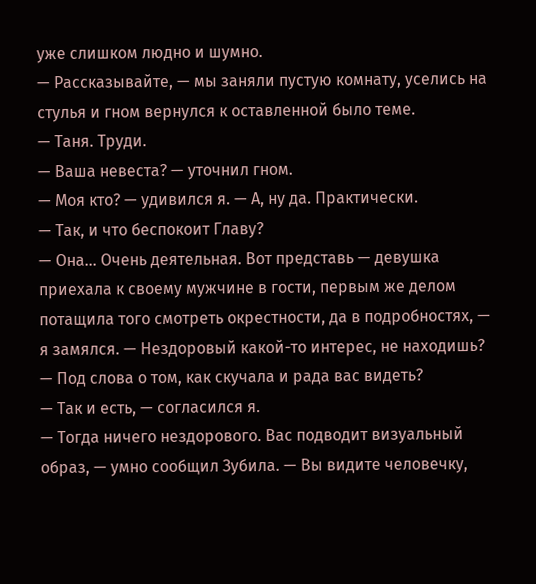уже слишком людно и шумно.
— Рассказывайте, — мы заняли пустую комнату, уселись на стулья и гном вернулся к оставленной было теме.
— Таня. Труди.
— Ваша невеста? — уточнил гном.
— Моя кто? — удивился я. — А, ну да. Практически.
— Так, и что беспокоит Главу?
— Она… Очень деятельная. Вот представь — девушка приехала к своему мужчине в гости, первым же делом потащила того смотреть окрестности, да в подробностях, — я замялся. — Нездоровый какой-то интерес, не находишь?
— Под слова о том, как скучала и рада вас видеть?
— Так и есть, — согласился я.
— Тогда ничего нездорового. Вас подводит визуальный образ, — умно сообщил Зубила. — Вы видите человечку,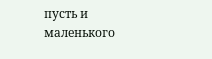пусть и маленького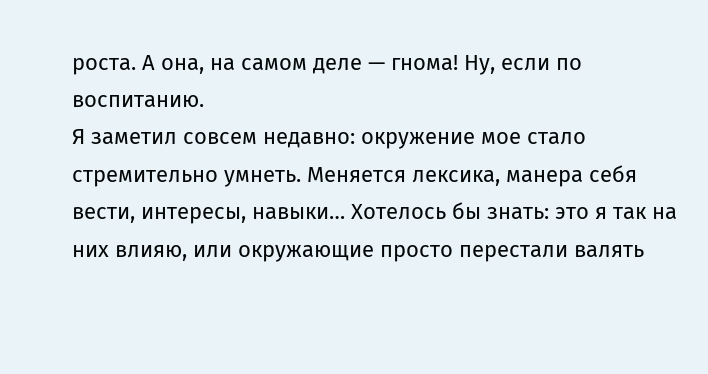роста. А она, на самом деле — гнома! Ну, если по воспитанию.
Я заметил совсем недавно: окружение мое стало стремительно умнеть. Меняется лексика, манера себя вести, интересы, навыки… Хотелось бы знать: это я так на них влияю, или окружающие просто перестали валять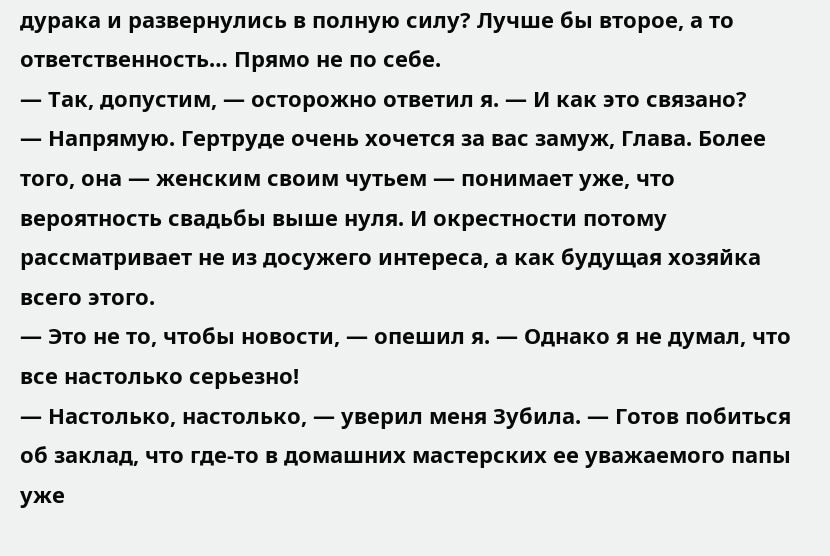дурака и развернулись в полную силу? Лучше бы второе, а то ответственность… Прямо не по себе.
— Так, допустим, — осторожно ответил я. — И как это связано?
— Напрямую. Гертруде очень хочется за вас замуж, Глава. Более того, она — женским своим чутьем — понимает уже, что вероятность свадьбы выше нуля. И окрестности потому рассматривает не из досужего интереса, а как будущая хозяйка всего этого.
— Это не то, чтобы новости, — опешил я. — Однако я не думал, что все настолько серьезно!
— Настолько, настолько, — уверил меня Зубила. — Готов побиться об заклад, что где-то в домашних мастерских ее уважаемого папы уже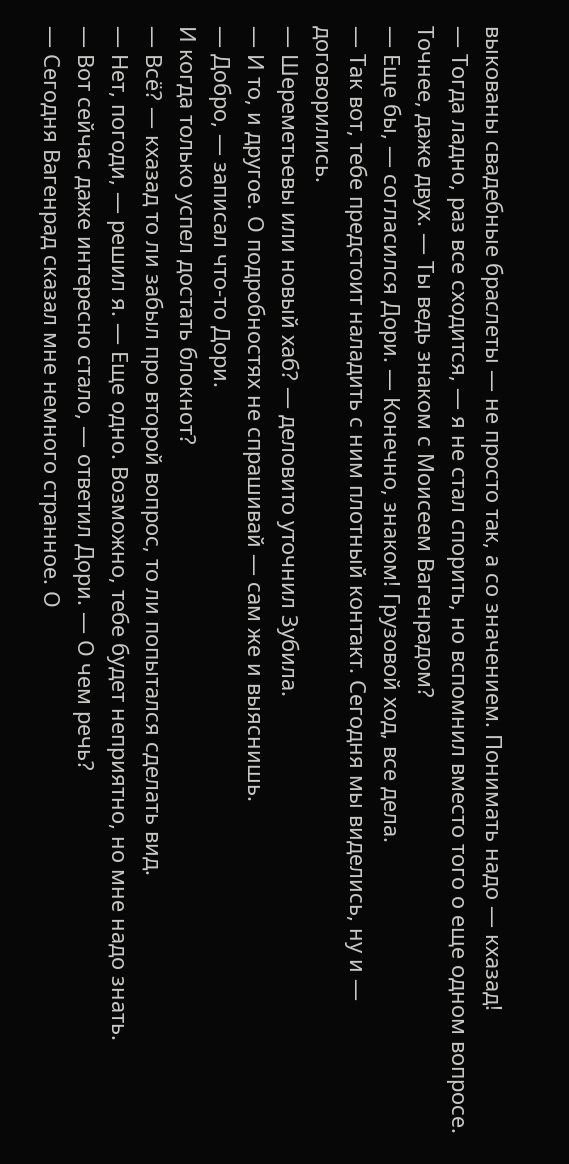выкованы свадебные браслеты — не просто так, а со значением. Понимать надо — кхазад!
— Тогда ладно, раз все сходится, — я не стал спорить, но вспомнил вместо того о еще одном вопросе. Точнее, даже двух. — Ты ведь знаком с Моисеем Вагенрадом?
— Еще бы, — согласился Дори. — Конечно, знаком! Грузовой ход, все дела.
— Так вот, тебе предстоит наладить с ним плотный контакт. Сегодня мы виделись, ну и — договорились.
— Шереметьевы или новый хаб? — деловито уточнил Зубила.
— И то, и другое. О подробностях не спрашивай — сам же и выяснишь.
— Добро, — записал что-то Дори.
И когда только успел достать блокнот?
— Всё? — кхазад то ли забыл про второй вопрос, то ли попытался сделать вид.
— Нет, погоди, — решил я. — Еще одно. Возможно, тебе будет неприятно, но мне надо знать.
— Вот сейчас даже интересно стало, — ответил Дори. — О чем речь?
— Сегодня Вагенрад сказал мне немного странное. О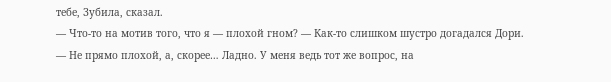тебе, Зубила, сказал.
— Что-то на мотив того, что я — плохой гном? — Как-то слишком шустро догадался Дори.
— Не прямо плохой, а, скорее… Ладно. У меня ведь тот же вопрос, на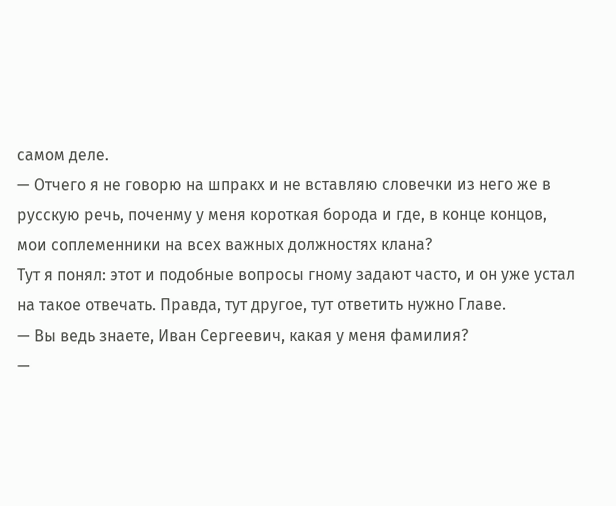самом деле.
— Отчего я не говорю на шпракх и не вставляю словечки из него же в русскую речь, поченму у меня короткая борода и где, в конце концов, мои соплеменники на всех важных должностях клана?
Тут я понял: этот и подобные вопросы гному задают часто, и он уже устал на такое отвечать. Правда, тут другое, тут ответить нужно Главе.
— Вы ведь знаете, Иван Сергеевич, какая у меня фамилия?
—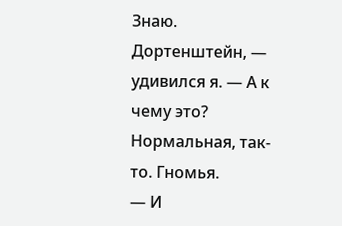Знаю. Дортенштейн, — удивился я. — А к чему это? Нормальная, так-то. Гномья.
— И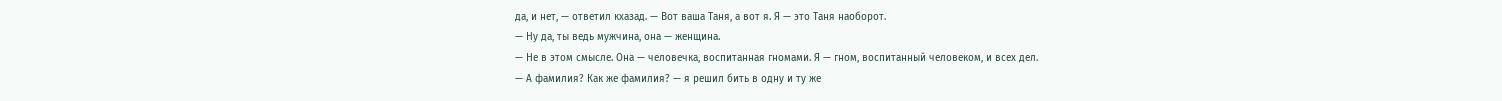да, и нет, — ответил кхазад. — Вот ваша Таня, а вот я. Я — это Таня наоборот.
— Ну да, ты ведь мужчина, она — женщина.
— Не в этом смысле. Она — человечка, воспитанная гномами. Я — гном, воспитанный человеком, и всех дел.
— А фамилия? Как же фамилия? — я решил бить в одну и ту же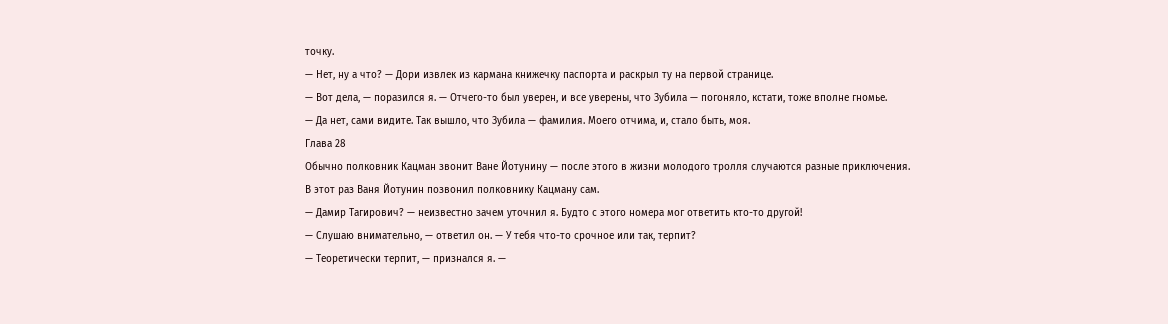точку.
— Нет, ну а что? — Дори извлек из кармана книжечку паспорта и раскрыл ту на первой странице.
— Вот дела, — поразился я. — Отчего-то был уверен, и все уверены, что Зубила — погоняло, кстати, тоже вполне гномье.
— Да нет, сами видите. Так вышло, что Зубила — фамилия. Моего отчима, и, стало быть, моя.
Глава 28
Обычно полковник Кацман звонит Ване Йотунину — после этого в жизни молодого тролля случаются разные приключения.
В этот раз Ваня Йотунин позвонил полковнику Кацману сам.
— Дамир Тагирович? — неизвестно зачем уточнил я. Будто с этого номера мог ответить кто-то другой!
— Слушаю внимательно, — ответил он. — У тебя что-то срочное или так, терпит?
— Теоретически терпит, — признался я. —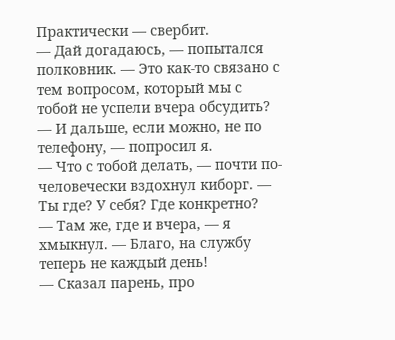Практически — свербит.
— Дай догадаюсь, — попытался полковник. — Это как-то связано с тем вопросом, который мы с тобой не успели вчера обсудить?
— И дальше, если можно, не по телефону, — попросил я.
— Что с тобой делать, — почти по-человечески вздохнул киборг. — Ты где? У себя? Где конкретно?
— Там же, где и вчера, — я хмыкнул. — Благо, на службу теперь не каждый день!
— Сказал парень, про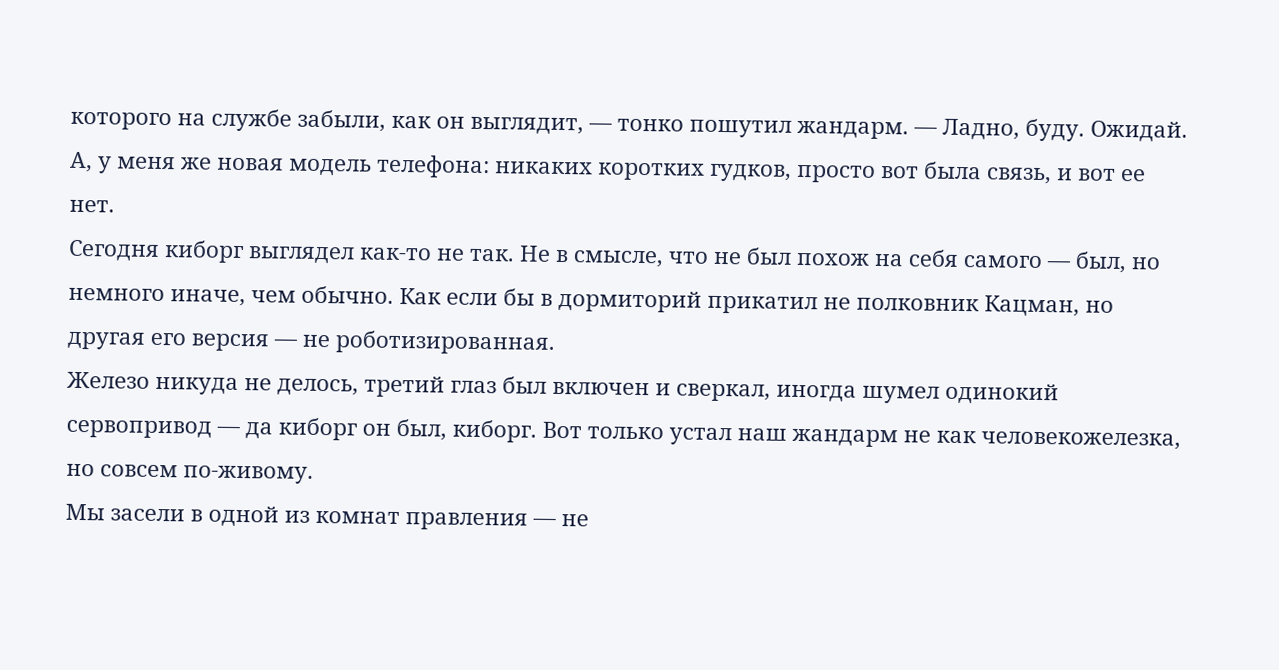которого на службе забыли, как он выглядит, — тонко пошутил жандарм. — Ладно, буду. Ожидай.
А, у меня же новая модель телефона: никаких коротких гудков, просто вот была связь, и вот ее нет.
Сегодня киборг выглядел как-то не так. Не в смысле, что не был похож на себя самого — был, но немного иначе, чем обычно. Как если бы в дормиторий прикатил не полковник Кацман, но другая его версия — не роботизированная.
Железо никуда не делось, третий глаз был включен и сверкал, иногда шумел одинокий сервопривод — да киборг он был, киборг. Вот только устал наш жандарм не как человекожелезка, но совсем по-живому.
Мы засели в одной из комнат правления — не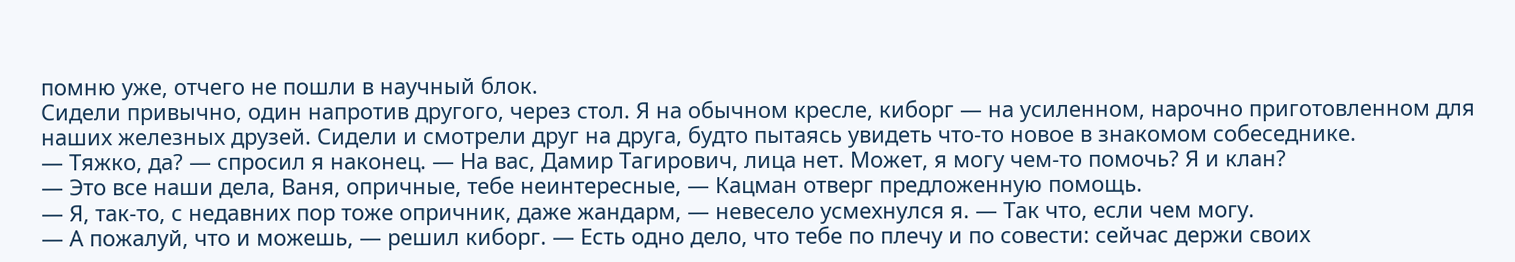помню уже, отчего не пошли в научный блок.
Сидели привычно, один напротив другого, через стол. Я на обычном кресле, киборг — на усиленном, нарочно приготовленном для наших железных друзей. Сидели и смотрели друг на друга, будто пытаясь увидеть что-то новое в знакомом собеседнике.
— Тяжко, да? — спросил я наконец. — На вас, Дамир Тагирович, лица нет. Может, я могу чем-то помочь? Я и клан?
— Это все наши дела, Ваня, опричные, тебе неинтересные, — Кацман отверг предложенную помощь.
— Я, так-то, с недавних пор тоже опричник, даже жандарм, — невесело усмехнулся я. — Так что, если чем могу.
— А пожалуй, что и можешь, — решил киборг. — Есть одно дело, что тебе по плечу и по совести: сейчас держи своих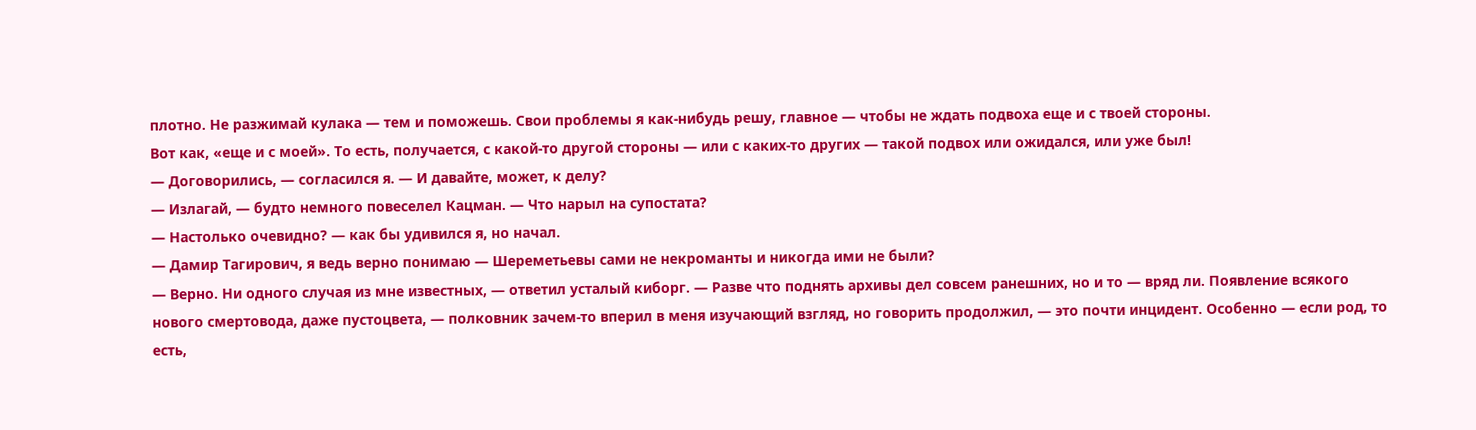плотно. Не разжимай кулака — тем и поможешь. Свои проблемы я как-нибудь решу, главное — чтобы не ждать подвоха еще и с твоей стороны.
Вот как, «еще и с моей». То есть, получается, с какой-то другой стороны — или с каких-то других — такой подвох или ожидался, или уже был!
— Договорились, — согласился я. — И давайте, может, к делу?
— Излагай, — будто немного повеселел Кацман. — Что нарыл на супостата?
— Настолько очевидно? — как бы удивился я, но начал.
— Дамир Тагирович, я ведь верно понимаю — Шереметьевы сами не некроманты и никогда ими не были?
— Верно. Ни одного случая из мне известных, — ответил усталый киборг. — Разве что поднять архивы дел совсем ранешних, но и то — вряд ли. Появление всякого нового смертовода, даже пустоцвета, — полковник зачем-то вперил в меня изучающий взгляд, но говорить продолжил, — это почти инцидент. Особенно — если род, то есть,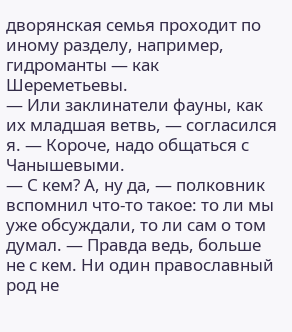дворянская семья проходит по иному разделу, например, гидроманты — как Шереметьевы.
— Или заклинатели фауны, как их младшая ветвь, — согласился я. — Короче, надо общаться с Чанышевыми.
— С кем? А, ну да, — полковник вспомнил что-то такое: то ли мы уже обсуждали, то ли сам о том думал. — Правда ведь, больше не с кем. Ни один православный род не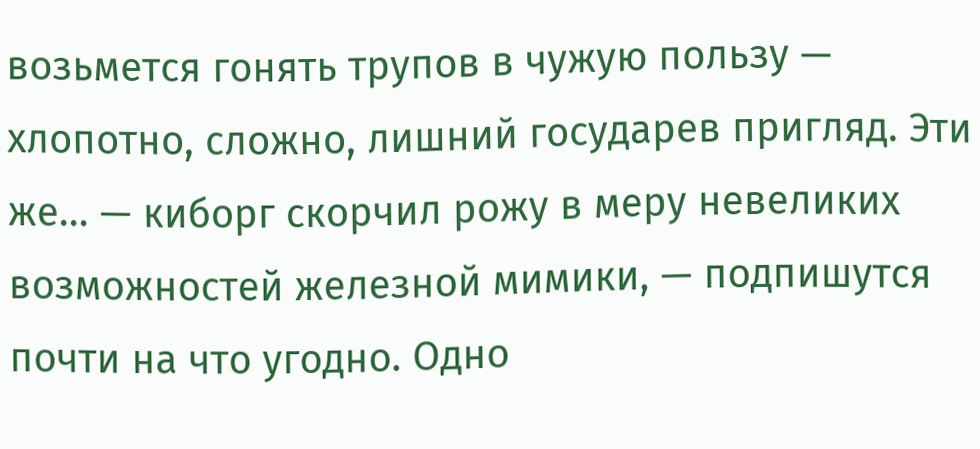возьмется гонять трупов в чужую пользу — хлопотно, сложно, лишний государев пригляд. Эти же… — киборг скорчил рожу в меру невеликих возможностей железной мимики, — подпишутся почти на что угодно. Одно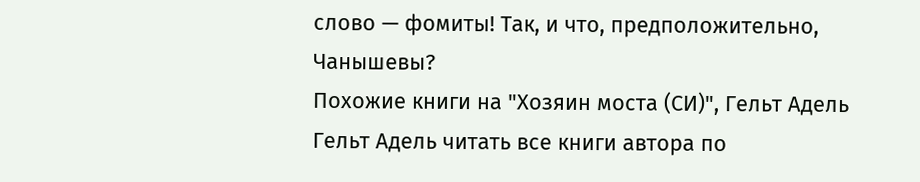слово — фомиты! Так, и что, предположительно, Чанышевы?
Похожие книги на "Хозяин моста (СИ)", Гельт Адель
Гельт Адель читать все книги автора по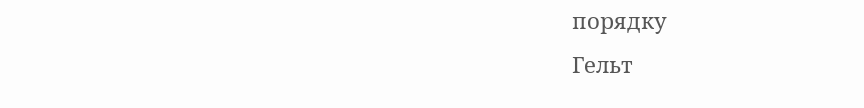порядку
Гельт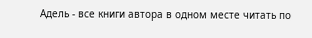Адель - все книги автора в одном месте читать по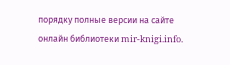порядку полные версии на сайте онлайн библиотеки mir-knigi.info.